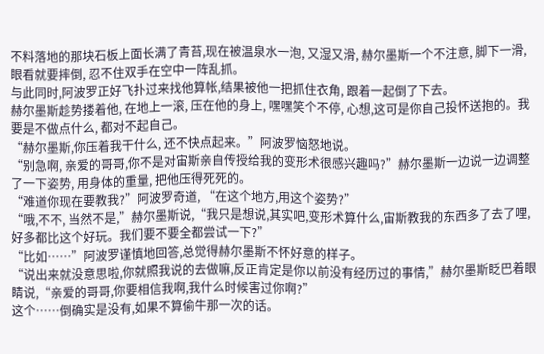不料落地的那块石板上面长满了青苔,现在被温泉水一泡, 又湿又滑, 赫尔墨斯一个不注意, 脚下一滑, 眼看就要摔倒, 忍不住双手在空中一阵乱抓。
与此同时,阿波罗正好飞扑过来找他算帐,结果被他一把抓住衣角, 跟着一起倒了下去。
赫尔墨斯趁势搂着他, 在地上一滚, 压在他的身上, 嘿嘿笑个不停, 心想,这可是你自己投怀送抱的。我要是不做点什么, 都对不起自己。
“赫尔墨斯,你压着我干什么, 还不快点起来。”阿波罗恼怒地说。
“别急啊, 亲爱的哥哥,你不是对宙斯亲自传授给我的变形术很感兴趣吗?”赫尔墨斯一边说一边调整了一下姿势, 用身体的重量, 把他压得死死的。
“难道你现在要教我?”阿波罗奇道, “在这个地方,用这个姿势?”
“哦,不不, 当然不是,”赫尔墨斯说,“我只是想说,其实吧,变形术算什么,宙斯教我的东西多了去了哩,好多都比这个好玩。我们要不要全都尝试一下?”
“比如……”阿波罗谨慎地回答,总觉得赫尔墨斯不怀好意的样子。
“说出来就没意思啦,你就照我说的去做嘛,反正肯定是你以前没有经历过的事情,”赫尔墨斯眨巴着眼睛说,“亲爱的哥哥,你要相信我啊,我什么时候害过你啊?”
这个……倒确实是没有,如果不算偷牛那一次的话。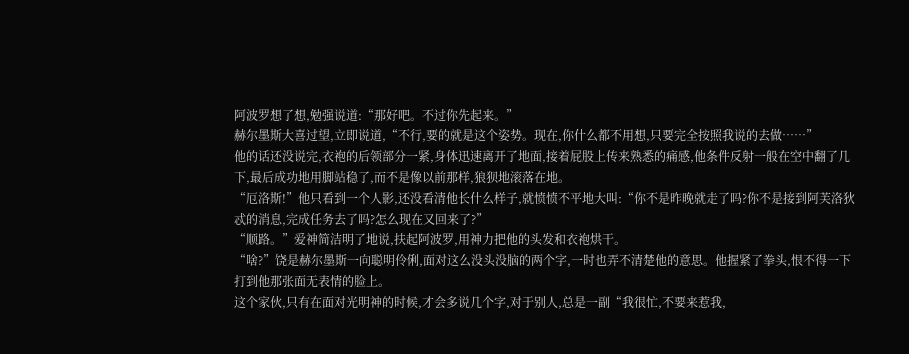阿波罗想了想,勉强说道:“那好吧。不过你先起来。”
赫尔墨斯大喜过望,立即说道,“不行,要的就是这个姿势。现在,你什么都不用想,只要完全按照我说的去做……”
他的话还没说完,衣袍的后领部分一紧,身体迅速离开了地面,接着屁股上传来熟悉的痛感,他条件反射一般在空中翻了几下,最后成功地用脚站稳了,而不是像以前那样,狼狈地滚落在地。
“厄洛斯!”他只看到一个人影,还没看清他长什么样子,就愤愤不平地大叫:“你不是昨晚就走了吗?你不是接到阿芙洛狄忒的消息,完成任务去了吗?怎么现在又回来了?”
“顺路。”爱神简洁明了地说,扶起阿波罗,用神力把他的头发和衣袍烘干。
“啥?”饶是赫尔墨斯一向聪明伶俐,面对这么没头没脑的两个字,一时也弄不清楚他的意思。他握紧了拳头,恨不得一下打到他那张面无表情的脸上。
这个家伙,只有在面对光明神的时候,才会多说几个字,对于别人,总是一副“我很忙,不要来惹我,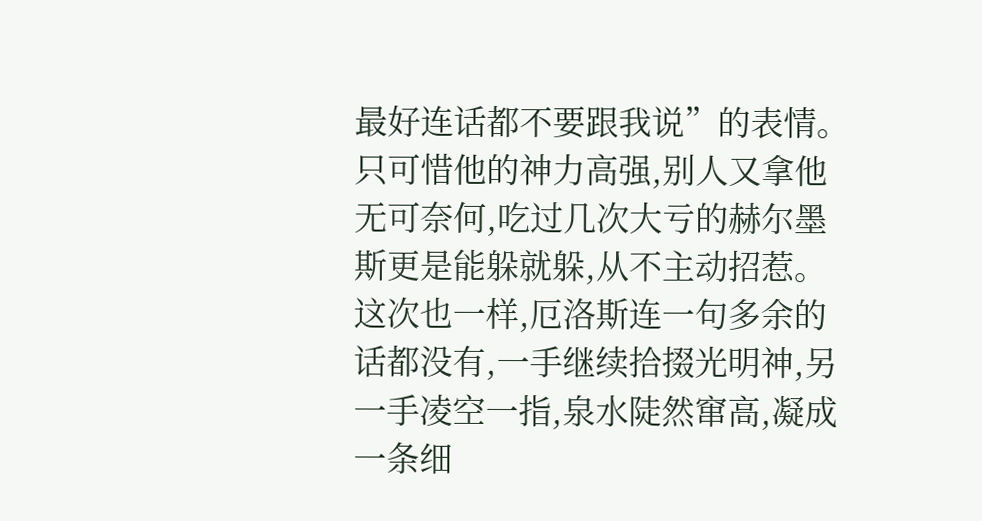最好连话都不要跟我说”的表情。
只可惜他的神力高强,别人又拿他无可奈何,吃过几次大亏的赫尔墨斯更是能躲就躲,从不主动招惹。
这次也一样,厄洛斯连一句多余的话都没有,一手继续拾掇光明神,另一手凌空一指,泉水陡然窜高,凝成一条细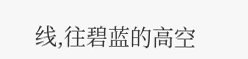线,往碧蓝的高空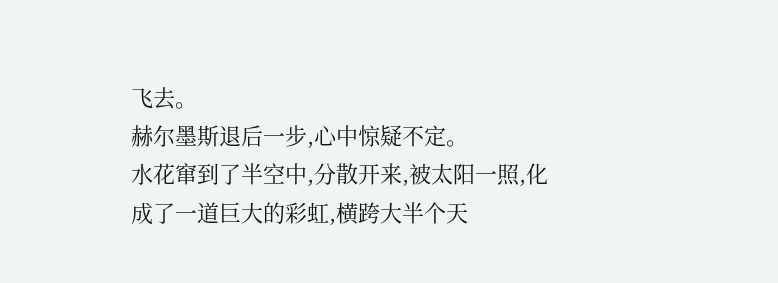飞去。
赫尔墨斯退后一步,心中惊疑不定。
水花窜到了半空中,分散开来,被太阳一照,化成了一道巨大的彩虹,横跨大半个天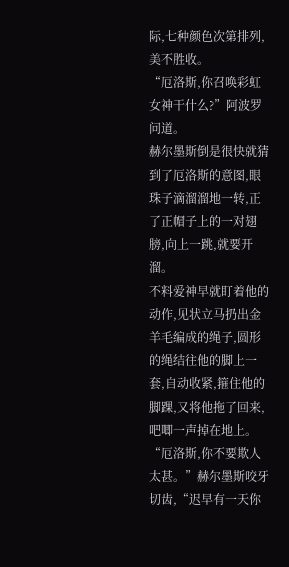际,七种颜色次第排列,美不胜收。
“厄洛斯,你召唤彩虹女神干什么?”阿波罗问道。
赫尔墨斯倒是很快就猜到了厄洛斯的意图,眼珠子滴溜溜地一转,正了正帽子上的一对翅膀,向上一跳,就要开溜。
不料爱神早就盯着他的动作,见状立马扔出金羊毛编成的绳子,圆形的绳结往他的脚上一套,自动收紧,箍住他的脚踝,又将他拖了回来,吧唧一声掉在地上。
“厄洛斯,你不要欺人太甚。”赫尔墨斯咬牙切齿,“迟早有一天你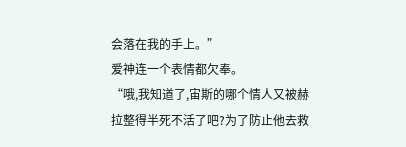会落在我的手上。”
爱神连一个表情都欠奉。
“哦,我知道了,宙斯的哪个情人又被赫拉整得半死不活了吧?为了防止他去救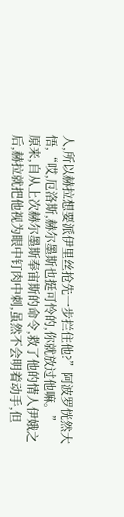人,所以赫拉想要派伊里丝抢先一步拦住他?”阿波罗恍然大悟,“哎,厄洛斯,赫尔墨斯也挺可怜的,你就放过他嘛。”
原来,自从上次赫尔墨斯奉宙斯的命令,救了他的情人伊娥之后,赫拉就把他视为眼中钉肉中刺,虽然不会明着动手,但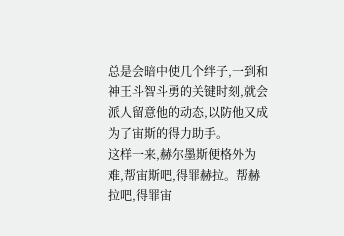总是会暗中使几个绊子,一到和神王斗智斗勇的关键时刻,就会派人留意他的动态,以防他又成为了宙斯的得力助手。
这样一来,赫尔墨斯便格外为难,帮宙斯吧,得罪赫拉。帮赫拉吧,得罪宙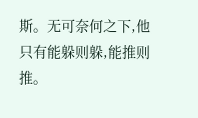斯。无可奈何之下,他只有能躲则躲,能推则推。